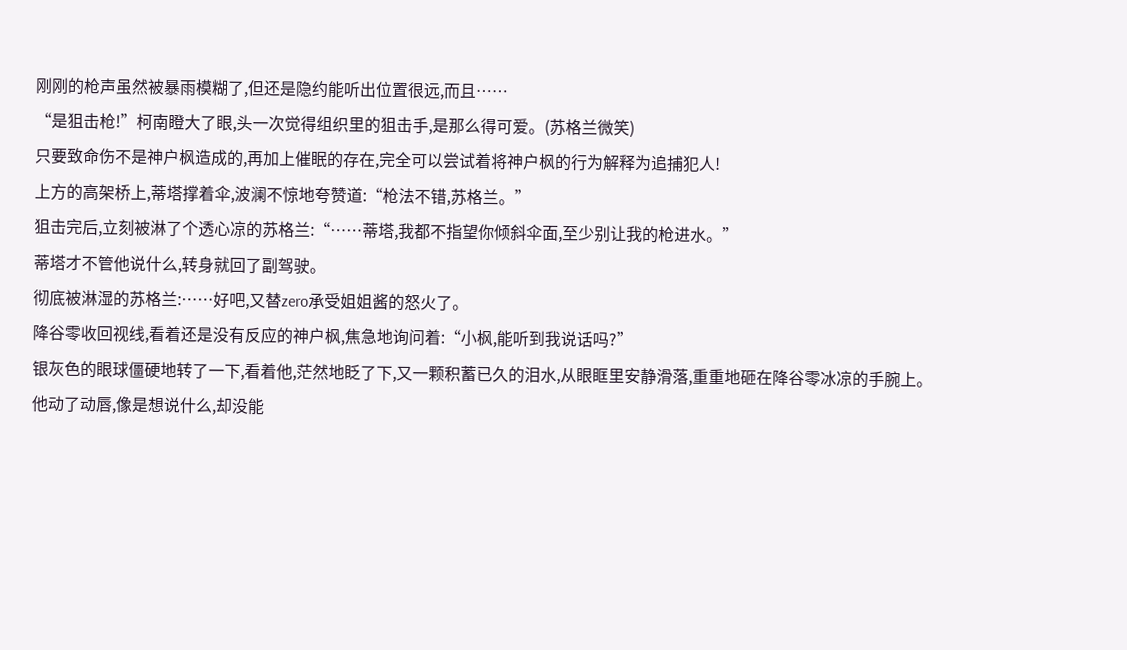刚刚的枪声虽然被暴雨模糊了,但还是隐约能听出位置很远,而且……
“是狙击枪!”柯南瞪大了眼,头一次觉得组织里的狙击手,是那么得可爱。(苏格兰微笑)
只要致命伤不是神户枫造成的,再加上催眠的存在,完全可以尝试着将神户枫的行为解释为追捕犯人!
上方的高架桥上,蒂塔撑着伞,波澜不惊地夸赞道:“枪法不错,苏格兰。”
狙击完后,立刻被淋了个透心凉的苏格兰:“……蒂塔,我都不指望你倾斜伞面,至少别让我的枪进水。”
蒂塔才不管他说什么,转身就回了副驾驶。
彻底被淋湿的苏格兰:……好吧,又替zero承受姐姐酱的怒火了。
降谷零收回视线,看着还是没有反应的神户枫,焦急地询问着:“小枫,能听到我说话吗?”
银灰色的眼球僵硬地转了一下,看着他,茫然地眨了下,又一颗积蓄已久的泪水,从眼眶里安静滑落,重重地砸在降谷零冰凉的手腕上。
他动了动唇,像是想说什么,却没能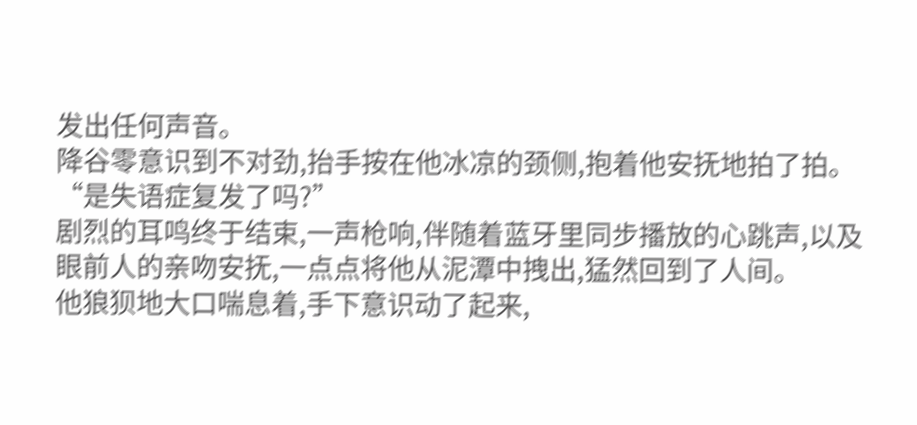发出任何声音。
降谷零意识到不对劲,抬手按在他冰凉的颈侧,抱着他安抚地拍了拍。
“是失语症复发了吗?”
剧烈的耳鸣终于结束,一声枪响,伴随着蓝牙里同步播放的心跳声,以及眼前人的亲吻安抚,一点点将他从泥潭中拽出,猛然回到了人间。
他狼狈地大口喘息着,手下意识动了起来,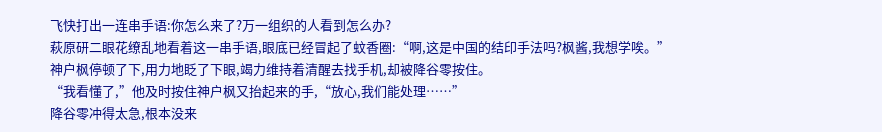飞快打出一连串手语:你怎么来了?万一组织的人看到怎么办?
萩原研二眼花缭乱地看着这一串手语,眼底已经冒起了蚊香圈:“啊,这是中国的结印手法吗?枫酱,我想学唉。”
神户枫停顿了下,用力地眨了下眼,竭力维持着清醒去找手机,却被降谷零按住。
“我看懂了,”他及时按住神户枫又抬起来的手,“放心,我们能处理……”
降谷零冲得太急,根本没来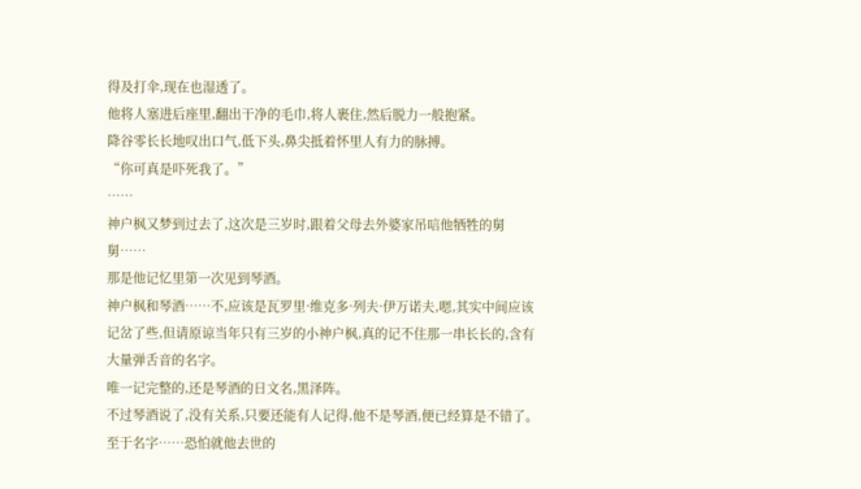得及打伞,现在也湿透了。
他将人塞进后座里,翻出干净的毛巾,将人裹住,然后脱力一般抱紧。
降谷零长长地叹出口气,低下头,鼻尖抵着怀里人有力的脉搏。
“你可真是吓死我了。”
……
神户枫又梦到过去了,这次是三岁时,跟着父母去外婆家吊唁他牺牲的舅舅……
那是他记忆里第一次见到琴酒。
神户枫和琴酒……不,应该是瓦罗里·维克多·列夫·伊万诺夫,嗯,其实中间应该记岔了些,但请原谅当年只有三岁的小神户枫,真的记不住那一串长长的,含有大量弹舌音的名字。
唯一记完整的,还是琴酒的日文名,黑泽阵。
不过琴酒说了,没有关系,只要还能有人记得,他不是琴酒,便已经算是不错了。
至于名字……恐怕就他去世的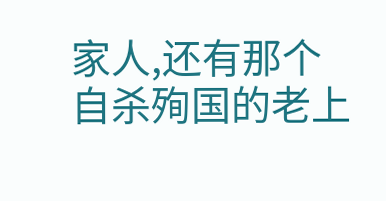家人,还有那个自杀殉国的老上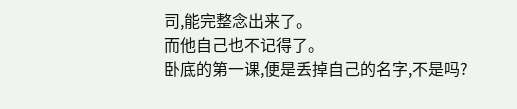司,能完整念出来了。
而他自己也不记得了。
卧底的第一课,便是丢掉自己的名字,不是吗?